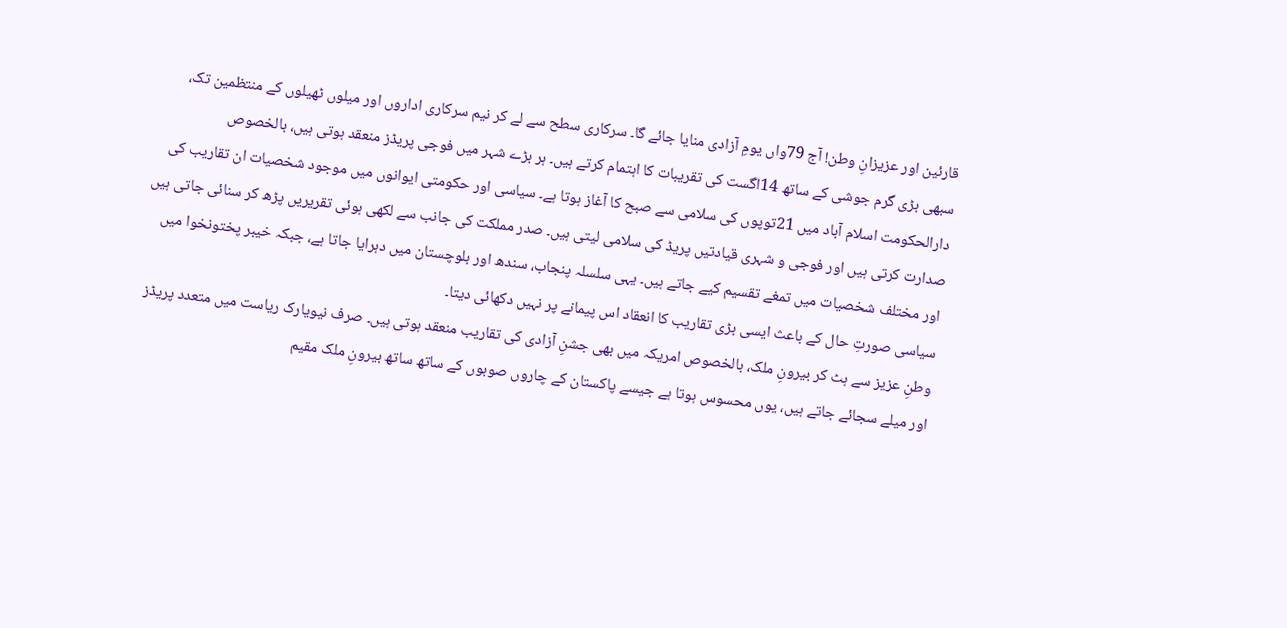قارئین اور عزیزانِ وطن! آج 79واں یومِ آزادی منایا جائے گا۔ سرکاری سطح سے لے کر نیم سرکاری اداروں اور میلوں ٹھیلوں کے منتظمین تک، سبھی بڑی گرم جوشی کے ساتھ 14اگست کی تقریبات کا اہتمام کرتے ہیں۔ ہر بڑے شہر میں فوجی پریڈز منعقد ہوتی ہیں، بالخصوص دارالحکومت اسلام آباد میں 21توپوں کی سلامی سے صبح کا آغاز ہوتا ہے۔ سیاسی اور حکومتی ایوانوں میں موجود شخصیات ان تقاریب کی صدارت کرتی ہیں اور فوجی و شہری قیادتیں پریڈ کی سلامی لیتی ہیں۔ صدر مملکت کی جانب سے لکھی ہوئی تقریریں پڑھ کر سنائی جاتی ہیں اور مختلف شخصیات میں تمغے تقسیم کیے جاتے ہیں۔ یہی سلسلہ پنجاب، سندھ اور بلوچستان میں دہرایا جاتا ہے، جبکہ خیبر پختونخوا میں سیاسی صورتِ حال کے باعث ایسی بڑی تقاریب کا انعقاد اس پیمانے پر نہیں دکھائی دیتا۔
وطنِ عزیز سے ہٹ کر بیرونِ ملک، بالخصوص امریکہ میں بھی جشنِ آزادی کی تقاریب منعقد ہوتی ہیں۔ صرف نیویارک ریاست میں متعدد پریڈز اور میلے سجائے جاتے ہیں، یوں محسوس ہوتا ہے جیسے پاکستان کے چاروں صوبوں کے ساتھ ساتھ بیرونِ ملک مقیم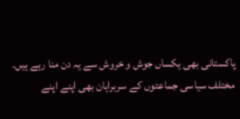پاکستانی بھی یکساں جوش و خروش سے یہ دن منا رہے ہیں۔ مختلف سیاسی جماعتوں کے سربراہان بھی اپنے اپنے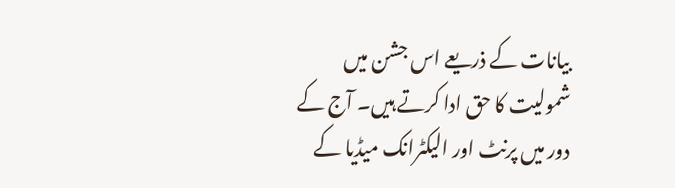بیانات کے ذریعے اس جشن میں شمولیت کا حق ادا کرتے ہیں۔ آج کے دور میں پرنٹ اور الیکٹرانک میڈیا کے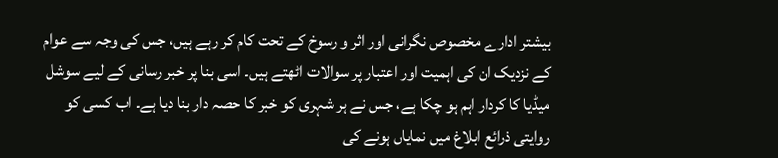بیشتر ادارے مخصوص نگرانی اور اثر و رسوخ کے تحت کام کر رہے ہیں، جس کی وجہ سے عوام کے نزدیک ان کی اہمیت اور اعتبار پر سوالات اٹھتے ہیں۔ اسی بنا پر خبر رسانی کے لیے سوشل میڈیا کا کردار اہم ہو چکا ہے، جس نے ہر شہری کو خبر کا حصہ دار بنا دیا ہے۔ اب کسی کو روایتی ذرائع ابلاغ میں نمایاں ہونے کی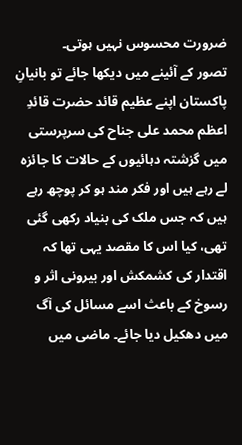ضرورت محسوس نہیں ہوتی۔
تصور کے آئینے میں دیکھا جائے تو بانیانِ پاکستان اپنے عظیم قائد حضرت قائدِ اعظم محمد علی جناح کی سرپرستی میں گزشتہ دہائیوں کے حالات کا جائزہ لے رہے ہیں اور فکر مند ہو کر پوچھ رہے ہیں کہ جس ملک کی بنیاد رکھی گئی تھی، کیا اس کا مقصد یہی تھا کہ اقتدار کی کشمکش اور بیرونی اثر و رسوخ کے باعث اسے مسائل کی آگ میں دھکیل دیا جائے۔ ماضی میں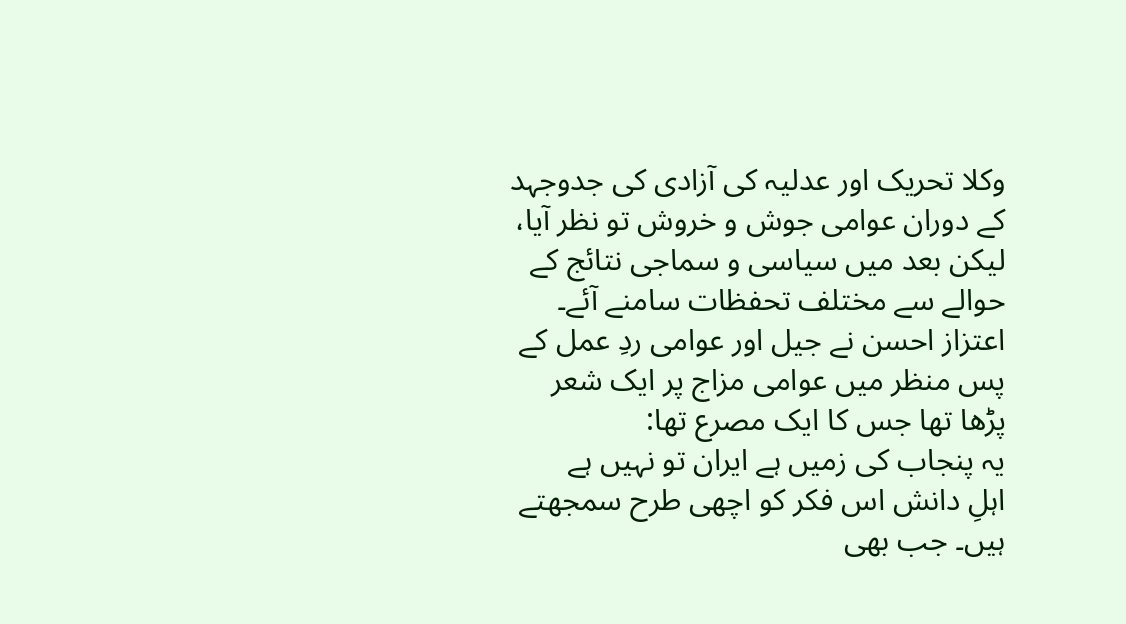وکلا تحریک اور عدلیہ کی آزادی کی جدوجہد کے دوران عوامی جوش و خروش تو نظر آیا، لیکن بعد میں سیاسی و سماجی نتائج کے حوالے سے مختلف تحفظات سامنے آئے۔ اعتزاز احسن نے جیل اور عوامی ردِ عمل کے پس منظر میں عوامی مزاج پر ایک شعر پڑھا تھا جس کا ایک مصرع تھا:
یہ پنجاب کی زمیں ہے ایران تو نہیں ہے
اہلِ دانش اس فکر کو اچھی طرح سمجھتے ہیں۔ جب بھی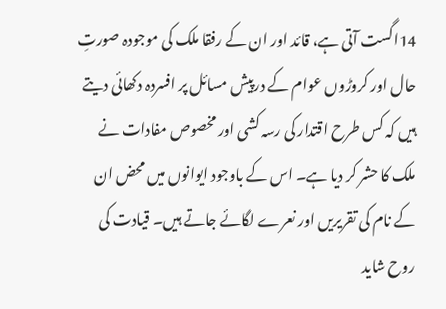14اگست آتی ہے، قائد اور ان کے رفقا ملک کی موجودہ صورتِ حال اور کروڑوں عوام کے درپیش مسائل پر افسردہ دکھائی دیتے ہیں کہ کس طرح اقتدار کی رسہ کشی اور مخصوص مفادات نے ملک کا حشر کر دیا ہے۔ اس کے باوجود ایوانوں میں محض ان کے نام کی تقریریں اور نعرے لگائے جاتے ہیں۔ قیادت کی روح شاید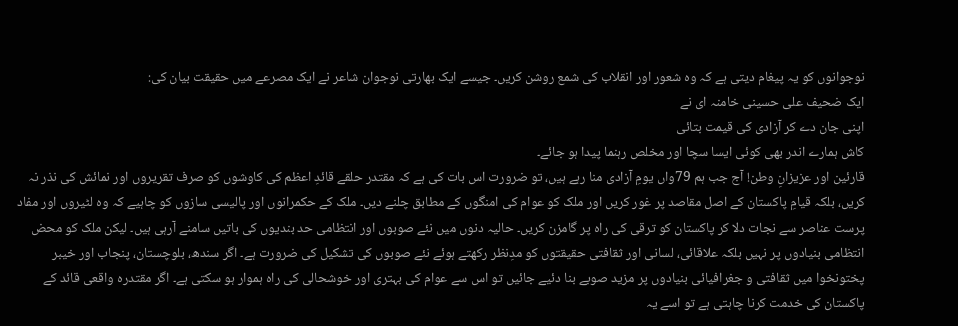نوجوانوں کو یہ پیغام دیتی ہے کہ وہ شعور اور انقلاب کی شمع روشن کریں۔ جیسے ایک بھارتی نوجوان شاعر نے ایک مصرعے میں حقیقت بیان کی:
ایک ضحیف علی حسینی خامنہ ای نے
اپنی جان دے کر آزادی کی قیمت بتائی
کاش ہمارے اندر بھی کوئی ایسا سچا اور مخلص رہنما پیدا ہو جائے۔
قارئین اور عزیزانِ وطن! آج جب ہم 79واں یومِ آزادی منا رہے ہیں، تو ضرورت اس بات کی ہے کہ مقتدر حلقے قائدِ اعظم کی کاوشوں کو صرف تقریروں اور نمائش کی نذر نہ کریں، بلکہ قیامِ پاکستان کے اصل مقاصد پر غور کریں اور ملک کو عوام کی امنگوں کے مطابق چلنے دیں۔ ملک کے حکمرانوں اور پالیسی سازوں کو چاہیے کہ وہ لٹیروں اور مفاد پرست عناصر سے نجات دلا کر پاکستان کو ترقی کی راہ پر گامزن کریں۔ حالیہ دنوں میں نئے صوبوں اور انتظامی حد بندیوں کی باتیں سامنے آرہی ہیں۔ لیکن ملک کو محض انتظامی بنیادوں پر نہیں بلکہ علاقائی، لسانی اور ثقافتی حقیقتوں کو مدِنظر رکھتے ہوئے نئے صوبوں کی تشکیل کی ضرورت ہے۔ اگر سندھ، بلوچستان، پنجاب اور خیبر پختونخوا میں ثقافتی و جغرافیائی بنیادوں پر مزید صوبے بنا دئیے جائیں تو اس سے عوام کی بہتری اور خوشحالی کی راہ ہموار ہو سکتی ہے۔ اگر مقتدرہ واقعی قائد کے پاکستان کی خدمت کرنا چاہتی ہے تو اسے یہ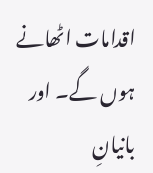اقدامات اٹھانے ہوں گے۔ اور بانیانِ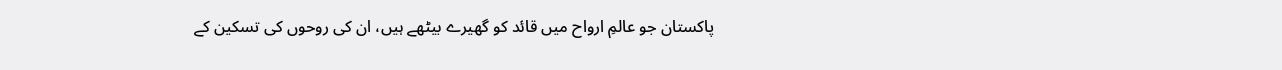پاکستان جو عالمِ ارواح میں قائد کو گھیرے بیٹھے ہیں، ان کی روحوں کی تسکین کے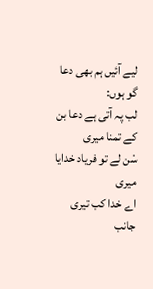لیے آئیں ہم بھی دعا گو ہوں:
لب پہ آتی ہے دعا بن کے تمنا میری
سْن لے تو فریاد خدایا میری
اے خدا کب تیری جانب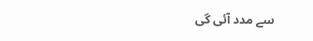سے مدد آئی گی